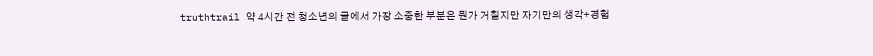truthtrail 약 4시간 전 청소년의 글에서 가장 소중한 부분은 뭔가 거칠지만 자기만의 생각+경험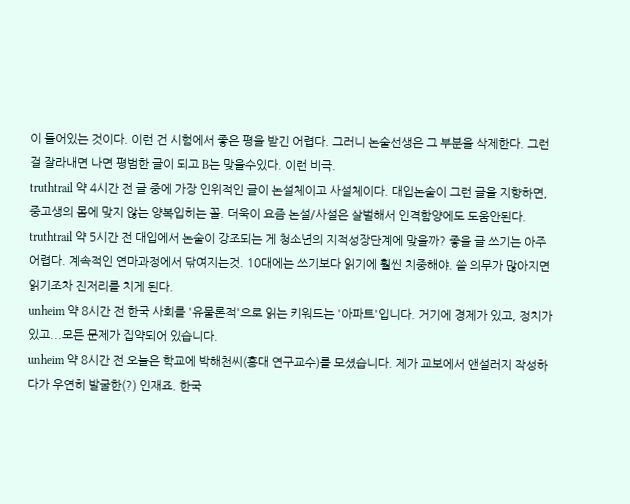이 들어있는 것이다. 이런 건 시험에서 좋은 평을 받긴 어렵다. 그러니 논술선생은 그 부분을 삭제한다. 그런 걸 잘라내면 나면 평범한 글이 되고 B는 맞을수있다. 이런 비극.
truthtrail 약 4시간 전 글 중에 가장 인위적인 글이 논설체이고 사설체이다. 대입논술이 그런 글을 지향하면, 중고생의 몸에 맞지 않는 양복입히는 꼴. 더욱이 요즘 논설/사설은 살벌해서 인격함양에도 도움안된다.
truthtrail 약 5시간 전 대입에서 논술이 강조되는 게 청소년의 지적성장단계에 맞을까? 좋을 글 쓰기는 아주 어렵다. 계속적인 연마과정에서 닦여지는것. 10대에는 쓰기보다 읽기에 훨씬 치중해야. 쓸 의무가 많아지면 읽기조차 진저리를 치게 된다.
unheim 약 8시간 전 한국 사회를 '유물론적'으로 읽는 키워드는 '아파트'입니다. 거기에 경제가 있고, 정치가 있고...모든 문제가 집약되어 있습니다.
unheim 약 8시간 전 오늘은 학교에 박해천씨(홍대 연구교수)를 모셨습니다. 제가 교보에서 앤설러지 작성하다가 우연히 발굴한(?) 인재죠. 한국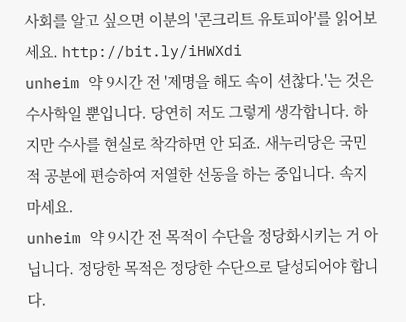사회를 알고 싶으면 이분의 '콘크리트 유토피아'를 읽어보세요. http://bit.ly/iHWXdi
unheim 약 9시간 전 '제명을 해도 속이 션찮다.'는 것은 수사학일 뿐입니다. 당연히 저도 그렇게 생각합니다. 하지만 수사를 현실로 착각하면 안 되죠. 새누리당은 국민적 공분에 편승하여 저열한 선동을 하는 중입니다. 속지 마세요.
unheim 약 9시간 전 목적이 수단을 정당화시키는 거 아닙니다. 정당한 목적은 정당한 수단으로 달성되어야 합니다.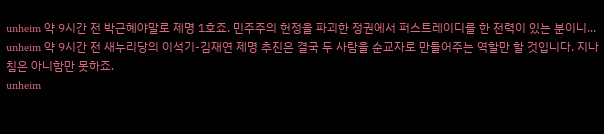unheim 약 9시간 전 박근혜야말로 제명 1호죠. 민주주의 헌정을 파괴한 정권에서 퍼스트레이디를 한 전력이 있는 분이니...
unheim 약 9시간 전 새누리당의 이석기-김재연 제명 추진은 결국 두 사람을 순교자로 만들어주는 역할만 할 것입니다. 지나침은 아니함만 못하죠.
unheim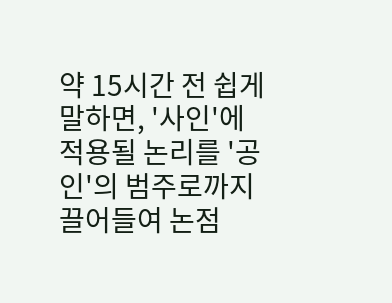약 15시간 전 쉽게 말하면, '사인'에 적용될 논리를 '공인'의 범주로까지 끌어들여 논점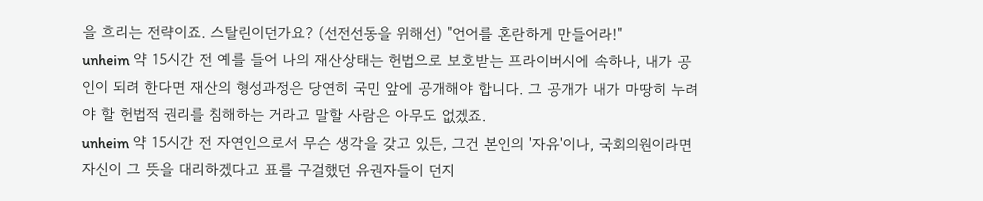을 흐리는 전략이죠. 스탈린이던가요? (선전선동을 위해선) "언어를 혼란하게 만들어라!"
unheim 약 15시간 전 예를 들어 나의 재산상태는 헌법으로 보호받는 프라이버시에 속하나, 내가 공인이 되려 한다면 재산의 형성과정은 당연히 국민 앞에 공개해야 합니다. 그 공개가 내가 마땅히 누려야 할 헌법적 권리를 침해하는 거라고 말할 사람은 아무도 없겠죠.
unheim 약 15시간 전 자연인으로서 무슨 생각을 갖고 있든, 그건 본인의 '자유'이나, 국회의원이라면 자신이 그 뜻을 대리하겠다고 표를 구걸했던 유권자들이 던지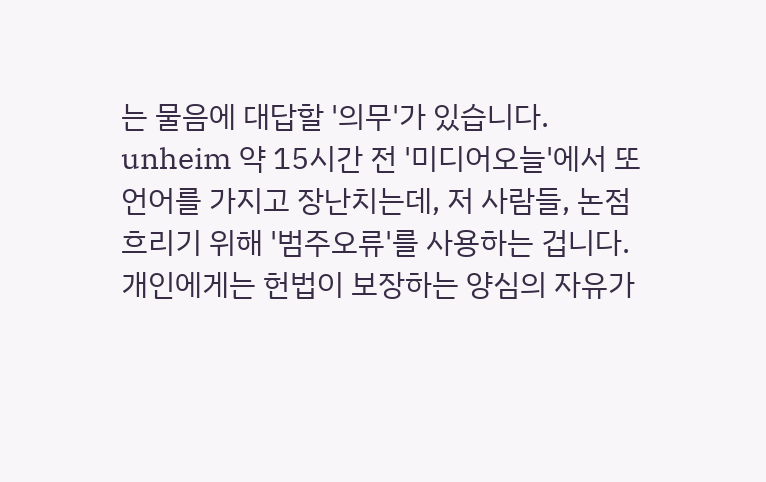는 물음에 대답할 '의무'가 있습니다.
unheim 약 15시간 전 '미디어오늘'에서 또 언어를 가지고 장난치는데, 저 사람들, 논점 흐리기 위해 '범주오류'를 사용하는 겁니다. 개인에게는 헌법이 보장하는 양심의 자유가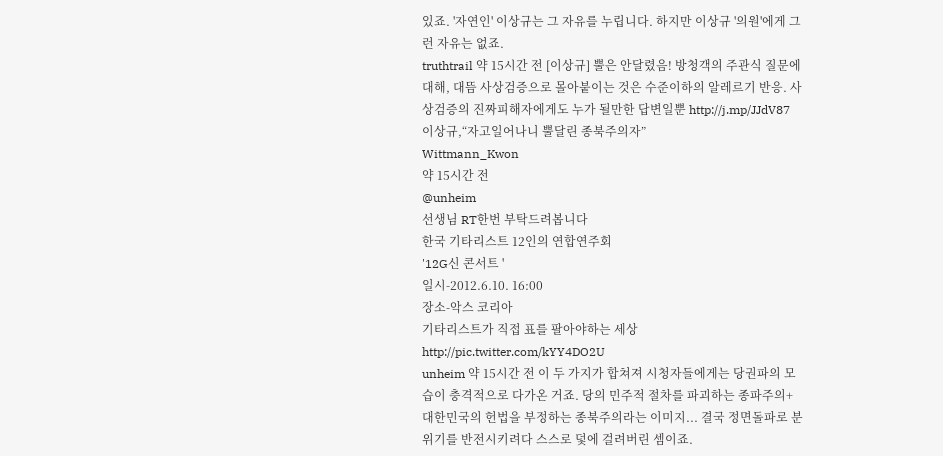있죠. '자연인' 이상규는 그 자유를 누립니다. 하지만 이상규 '의원'에게 그런 자유는 없죠.
truthtrail 약 15시간 전 [이상규] 뿔은 안달렸음! 방청객의 주관식 질문에 대해, 대뜸 사상검증으로 몰아붙이는 것은 수준이하의 알레르기 반응. 사상검증의 진짜피해자에게도 누가 될만한 답변일뿐 http://j.mp/JJdV87 이상규,“자고일어나니 뿔달린 종북주의자”
Wittmann_Kwon
약 15시간 전
@unheim
선생님 RT한번 부탁드려봅니다
한국 기타리스트 12인의 연합연주회
'12G신 콘서트 '
일시-2012.6.10. 16:00
장소-악스 코리아
기타리스트가 직접 표를 팔아야하는 세상 http://pic.twitter.com/kYY4DO2U
unheim 약 15시간 전 이 두 가지가 합쳐져 시청자들에게는 당권파의 모습이 충격적으로 다가온 거죠. 당의 민주적 절차를 파괴하는 종파주의+대한민국의 헌법을 부정하는 종북주의라는 이미지... 결국 정면돌파로 분위기를 반전시키려다 스스로 덫에 걸려버린 셈이죠.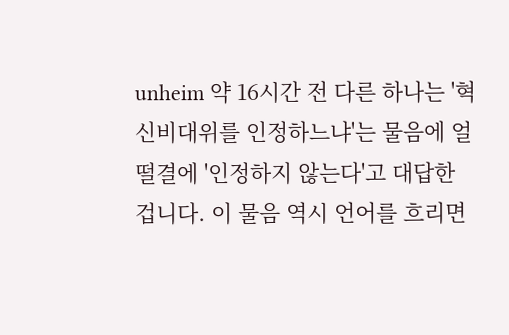unheim 약 16시간 전 다른 하나는 '혁신비대위를 인정하느냐'는 물음에 얼떨결에 '인정하지 않는다'고 대답한 겁니다. 이 물음 역시 언어를 흐리면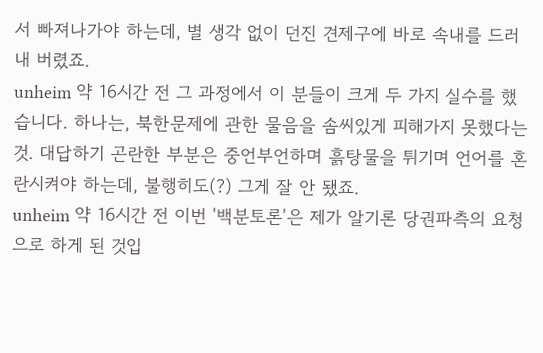서 빠져나가야 하는데, 별 생각 없이 던진 견제구에 바로 속내를 드러내 버렸죠.
unheim 약 16시간 전 그 과정에서 이 분들이 크게 두 가지 실수를 했습니다. 하나는, 북한문제에 관한 물음을 솜씨있게 피해가지 못했다는 것. 대답하기 곤란한 부분은 중언부언하며 흙탕물을 튀기며 언어를 혼란시켜야 하는데, 불행히도(?) 그게 잘 안 됐죠.
unheim 약 16시간 전 이번 '백분토론'은 제가 알기론 당권파측의 요청으로 하게 된 것입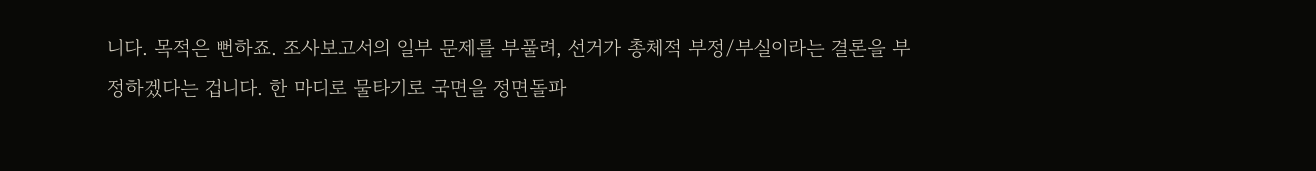니다. 목적은 뻔하죠. 조사보고서의 일부 문제를 부풀려, 선거가 총체적 부정/부실이라는 결론을 부정하겠다는 겁니다. 한 마디로 물타기로 국면을 정면돌파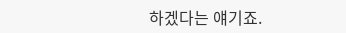하겠다는 얘기죠.